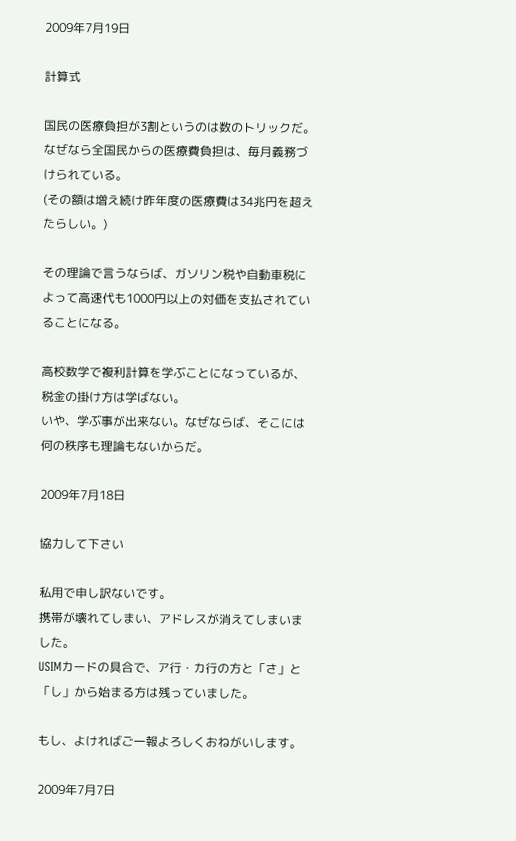2009年7月19日

計算式

国民の医療負担が3割というのは数のトリックだ。
なぜなら全国民からの医療費負担は、毎月義務づけられている。
(その額は増え続け昨年度の医療費は34兆円を超えたらしい。)

その理論で言うならば、ガソリン税や自動車税によって高速代も1000円以上の対価を支払されていることになる。

高校数学で複利計算を学ぶことになっているが、税金の掛け方は学ばない。
いや、学ぶ事が出来ない。なぜならば、そこには何の秩序も理論もないからだ。

2009年7月18日

協力して下さい

私用で申し訳ないです。
携帯が壊れてしまい、アドレスが消えてしまいました。
USIMカードの具合で、ア行・カ行の方と「さ」と「し」から始まる方は残っていました。

もし、よければご一報よろしくおねがいします。

2009年7月7日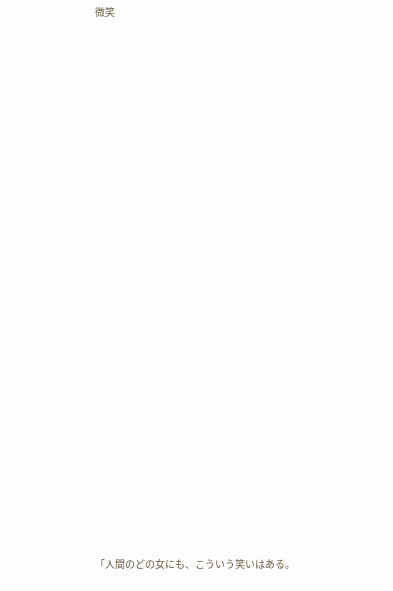微笑























「人間のどの女にも、こういう笑いはある。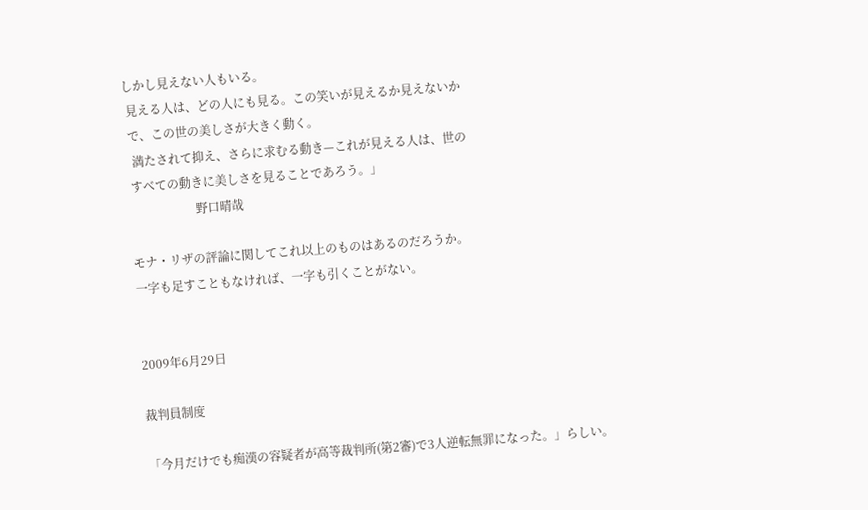しかし見えない人もいる。
 見える人は、どの人にも見る。この笑いが見えるか見えないか
 で、この世の美しさが大きく動く。
  満たされて抑え、さらに求むる動き—これが見える人は、世の
 すべての動きに美しさを見ることであろう。」
                      野口晴哉

モナ・リザの評論に関してこれ以上のものはあるのだろうか。
一字も足すこともなければ、一字も引くことがない。


2009年6月29日

裁判員制度

「今月だけでも痴漢の容疑者が高等裁判所(第2審)で3人逆転無罪になった。」らしい。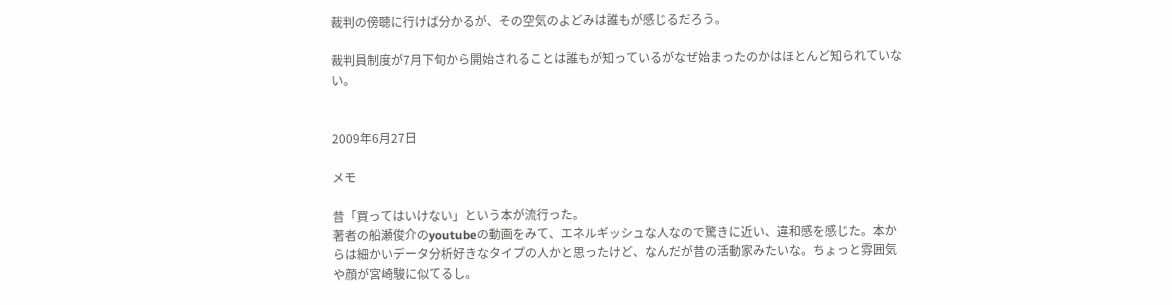裁判の傍聴に行けば分かるが、その空気のよどみは誰もが感じるだろう。

裁判員制度が7月下旬から開始されることは誰もが知っているがなぜ始まったのかはほとんど知られていない。


2009年6月27日

メモ

昔「買ってはいけない」という本が流行った。
著者の船瀬俊介のyoutubeの動画をみて、エネルギッシュな人なので驚きに近い、違和感を感じた。本からは細かいデータ分析好きなタイプの人かと思ったけど、なんだが昔の活動家みたいな。ちょっと雰囲気や顔が宮崎駿に似てるし。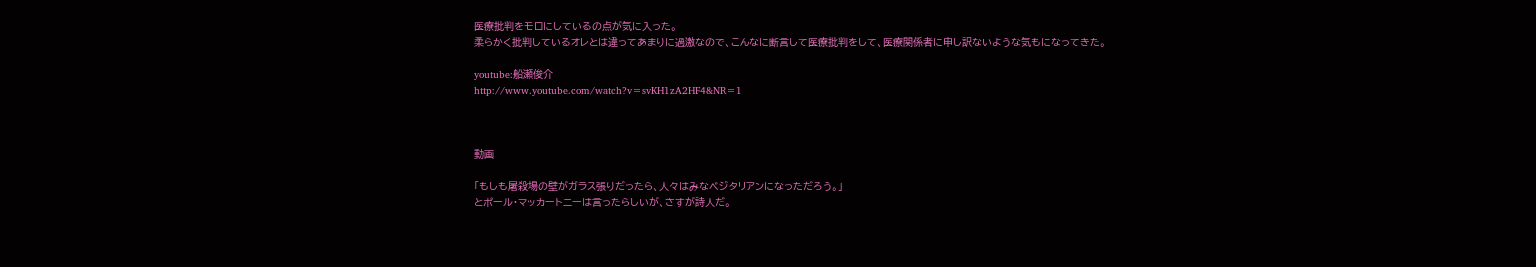医療批判をモロにしているの点が気に入った。
柔らかく批判しているオレとは違ってあまりに過激なので、こんなに断言して医療批判をして、医療関係者に申し訳ないような気もになってきた。

youtube:船瀬俊介
http://www.youtube.com/watch?v=svKH1zA2HF4&NR=1



動画

「もしも屠殺場の壁がガラス張りだったら、人々はみなベジタリアンになっただろう。」
とポール・マッカートニーは言ったらしいが、さすが詩人だ。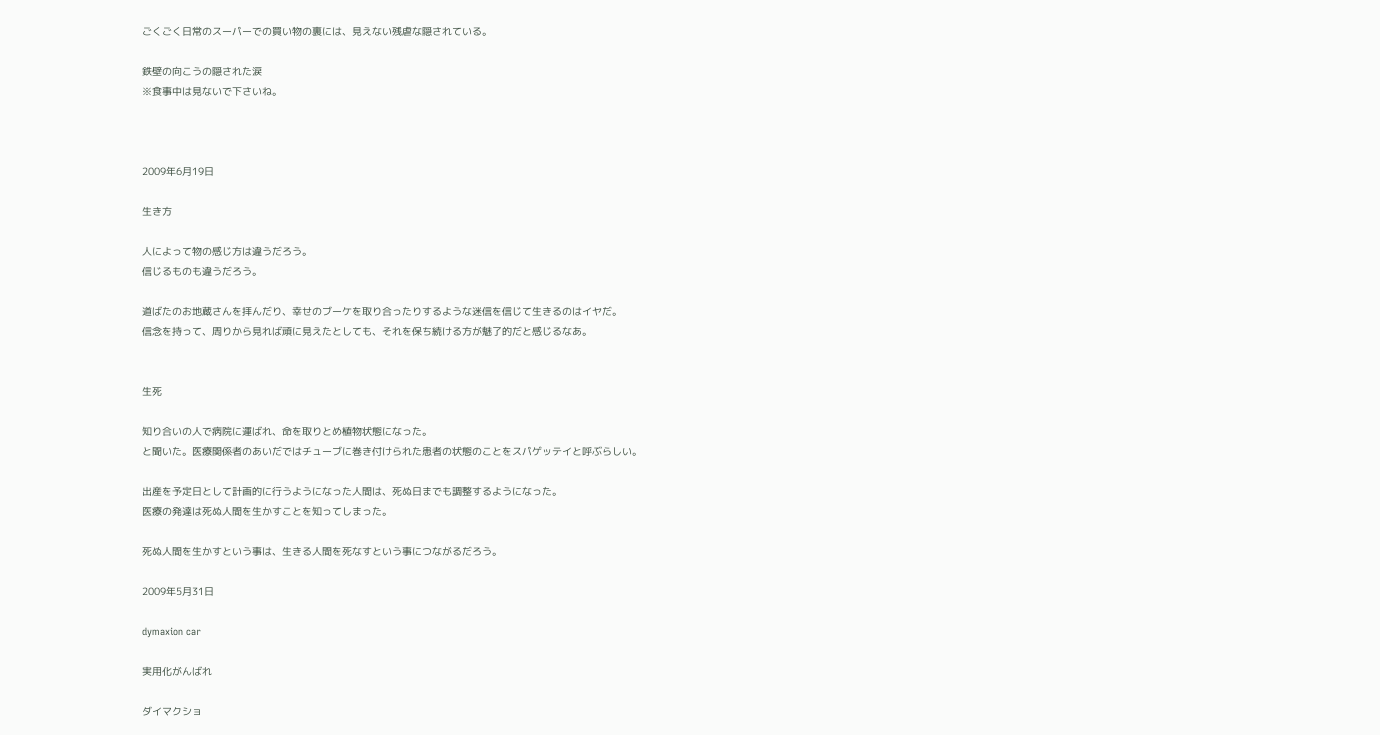ごくごく日常のスーパーでの買い物の裏には、見えない残虐な隠されている。

鉄壁の向こうの隠された涙
※食事中は見ないで下さいね。



2009年6月19日

生き方

人によって物の感じ方は違うだろう。
信じるものも違うだろう。

道ばたのお地蔵さんを拝んだり、幸せのブーケを取り合ったりするような迷信を信じて生きるのはイヤだ。
信念を持って、周りから見れば頑に見えたとしても、それを保ち続ける方が魅了的だと感じるなあ。


生死

知り合いの人で病院に運ばれ、命を取りとめ植物状態になった。
と聞いた。医療関係者のあいだではチューブに巻き付けられた患者の状態のことをスパゲッテイと呼ぶらしい。

出産を予定日として計画的に行うようになった人間は、死ぬ日までも調整するようになった。
医療の発達は死ぬ人間を生かすことを知ってしまった。

死ぬ人間を生かすという事は、生きる人間を死なすという事につながるだろう。

2009年5月31日

dymaxion car

実用化がんばれ

ダイマクショ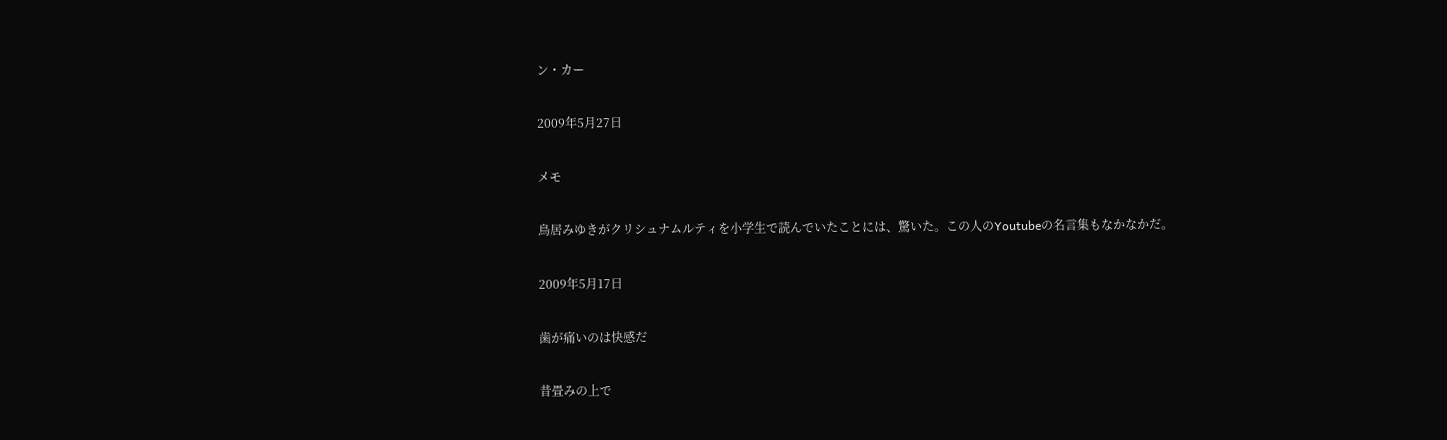ン・カー

2009年5月27日

メモ

鳥居みゆきがクリシュナムルティを小学生で読んでいたことには、驚いた。この人のYoutubeの名言集もなかなかだ。

2009年5月17日

歯が痛いのは快感だ

昔畳みの上で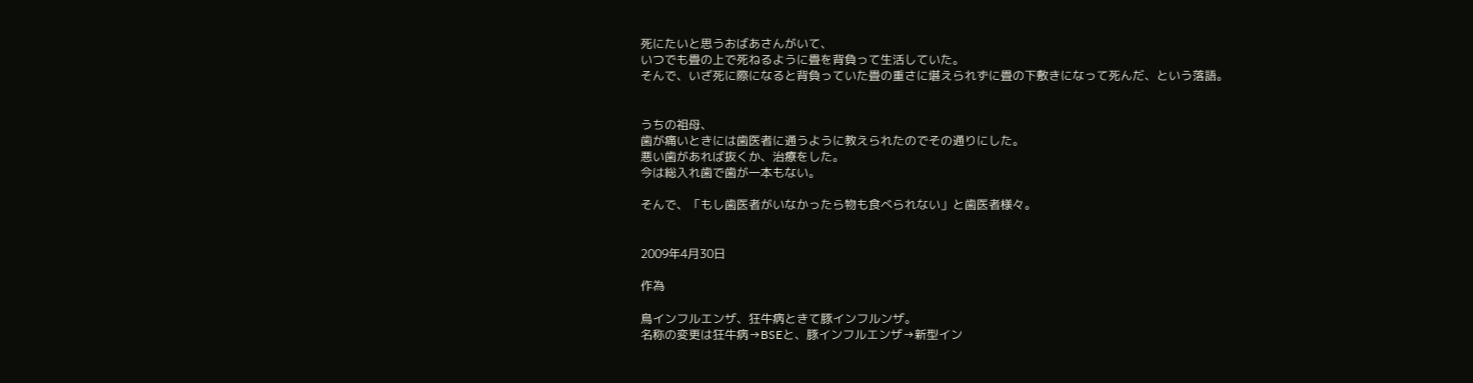死にたいと思うおばあさんがいて、
いつでも畳の上で死ねるように畳を背負って生活していた。
そんで、いざ死に際になると背負っていた畳の重さに堪えられずに畳の下敷きになって死んだ、という落語。


うちの祖母、
歯が痛いときには歯医者に通うように教えられたのでその通りにした。
悪い歯があれば抜くか、治療をした。
今は総入れ歯で歯が一本もない。

そんで、「もし歯医者がいなかったら物も食べられない」と歯医者様々。


2009年4月30日

作為

鳥インフルエンザ、狂牛病ときて豚インフルンザ。
名称の変更は狂牛病→BSEと、豚インフルエンザ→新型イン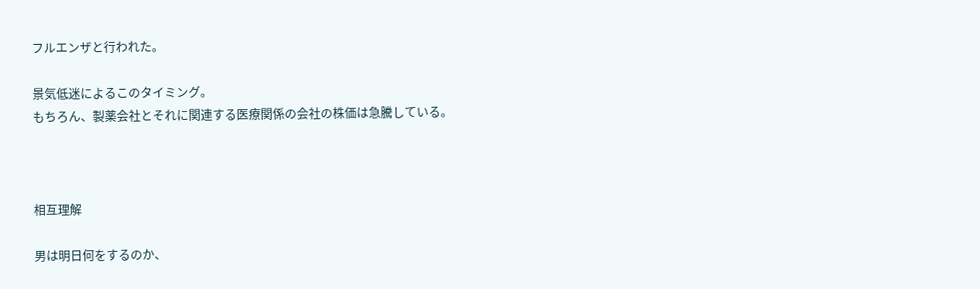フルエンザと行われた。

景気低迷によるこのタイミング。
もちろん、製薬会社とそれに関連する医療関係の会社の株価は急騰している。



相互理解

男は明日何をするのか、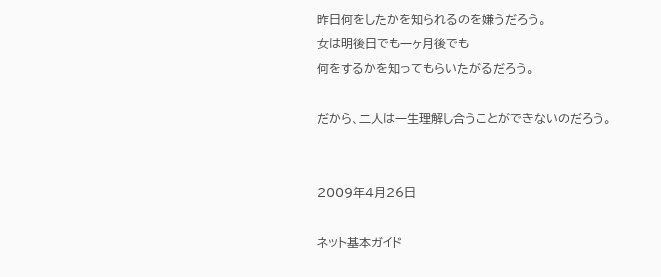昨日何をしたかを知られるのを嫌うだろう。
女は明後日でも一ヶ月後でも
何をするかを知ってもらいたがるだろう。

だから、二人は一生理解し合うことができないのだろう。


2009年4月26日

ネット基本ガイド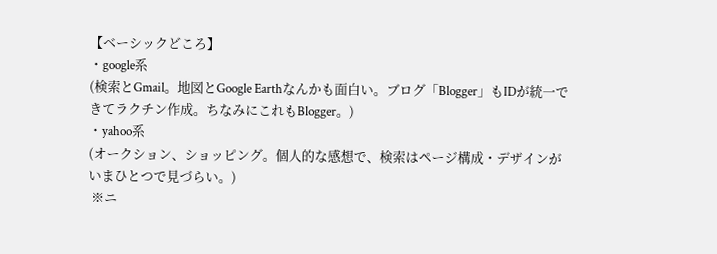【ベーシックどころ】
・google系
(検索とGmail。地図とGoogle Earthなんかも面白い。ブログ「Blogger」もIDが統一できてラクチン作成。ちなみにこれもBlogger。)
・yahoo系
(オークション、ショッピング。個人的な感想で、検索はページ構成・デザインがいまひとつで見づらい。)
 ※ニ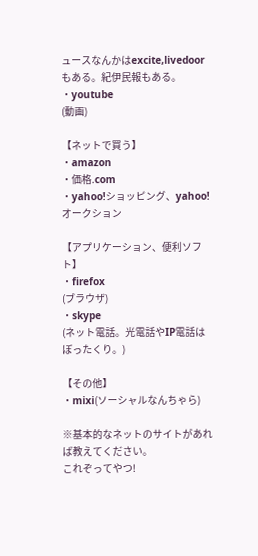ュースなんかはexcite,livedoorもある。紀伊民報もある。
・youtube
(動画)

【ネットで買う】
・amazon
・価格.com
・yahoo!ショッピング、yahoo!オークション

【アプリケーション、便利ソフト】
・firefox
(ブラウザ)
・skype
(ネット電話。光電話やIP電話はぼったくり。)

【その他】
・mixi(ソーシャルなんちゃら)

※基本的なネットのサイトがあれば教えてください。
これぞってやつ!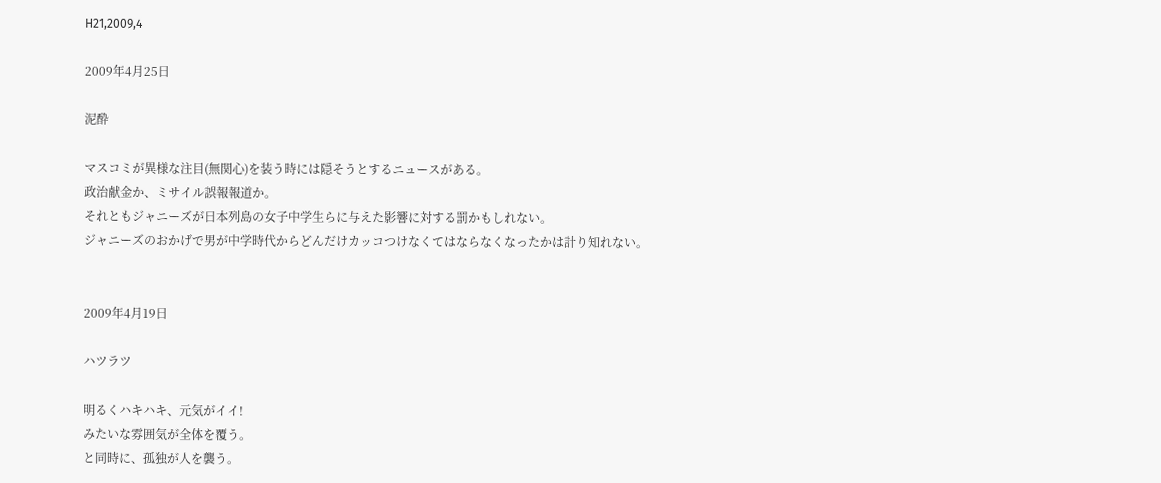H21,2009,4

2009年4月25日

泥酔

マスコミが異様な注目(無関心)を装う時には隠そうとするニュースがある。
政治献金か、ミサイル誤報報道か。
それともジャニーズが日本列島の女子中学生らに与えた影響に対する罰かもしれない。
ジャニーズのおかげで男が中学時代からどんだけカッコつけなくてはならなくなったかは計り知れない。


2009年4月19日

ハツラツ

明るくハキハキ、元気がイイ!
みたいな雰囲気が全体を覆う。
と同時に、孤独が人を襲う。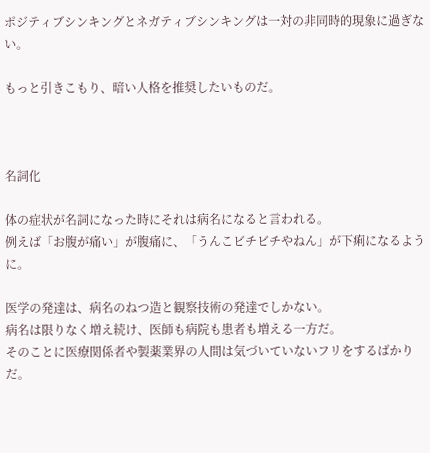ポジティブシンキングとネガティブシンキングは一対の非同時的現象に過ぎない。

もっと引きこもり、暗い人格を推奨したいものだ。



名詞化

体の症状が名詞になった時にそれは病名になると言われる。
例えば「お腹が痛い」が腹痛に、「うんこビチビチやねん」が下痢になるように。

医学の発達は、病名のねつ造と観察技術の発達でしかない。
病名は限りなく増え続け、医師も病院も患者も増える一方だ。
そのことに医療関係者や製薬業界の人間は気づいていないフリをするばかりだ。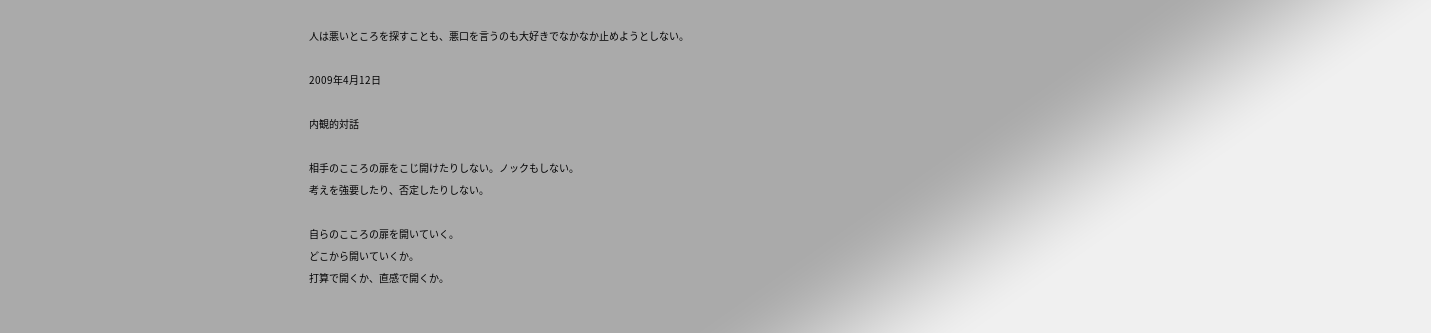人は悪いところを探すことも、悪口を言うのも大好きでなかなか止めようとしない。

2009年4月12日

内観的対話

相手のこころの扉をこじ開けたりしない。ノックもしない。
考えを強要したり、否定したりしない。

自らのこころの扉を開いていく。
どこから開いていくか。
打算で開くか、直感で開くか。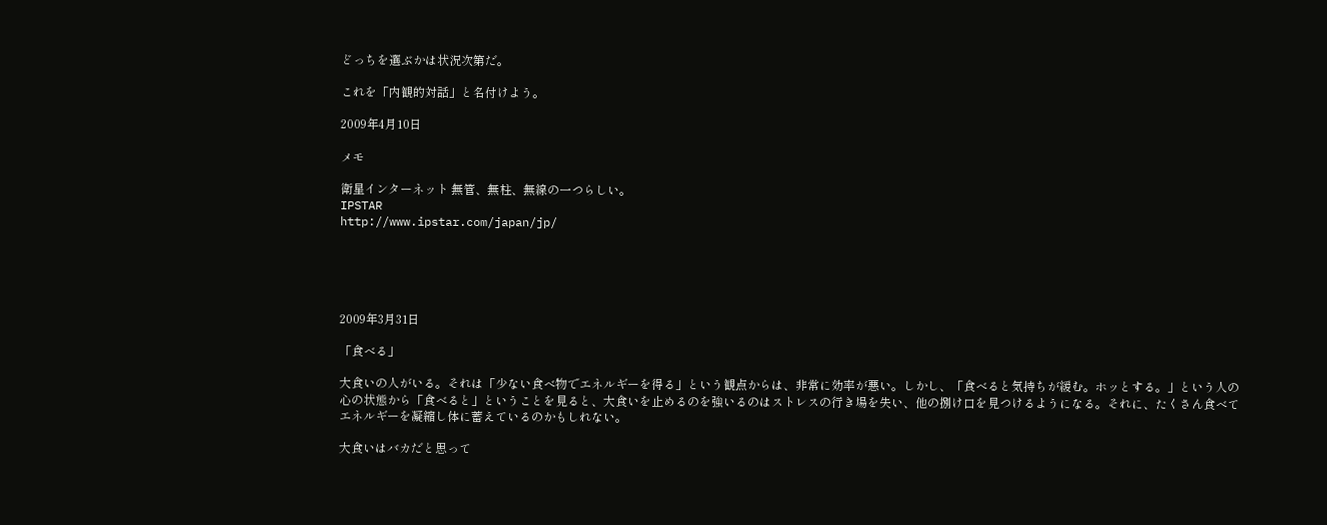どっちを選ぶかは状況次第だ。

これを「内観的対話」と名付けよう。

2009年4月10日

メモ

衛星インターネット 無管、無柱、無線の一つらしい。
IPSTAR
http://www.ipstar.com/japan/jp/





2009年3月31日

「食べる」

大食いの人がいる。それは「少ない食べ物でエネルギーを得る」という観点からは、非常に効率が悪い。しかし、「食べると気持ちが緩む。ホッとする。」という人の心の状態から「食べると」ということを見ると、大食いを止めるのを強いるのはストレスの行き場を失い、他の捌け口を見つけるようになる。それに、たくさん食べてエネルギーを凝縮し体に蓄えているのかもしれない。

大食いはバカだと思って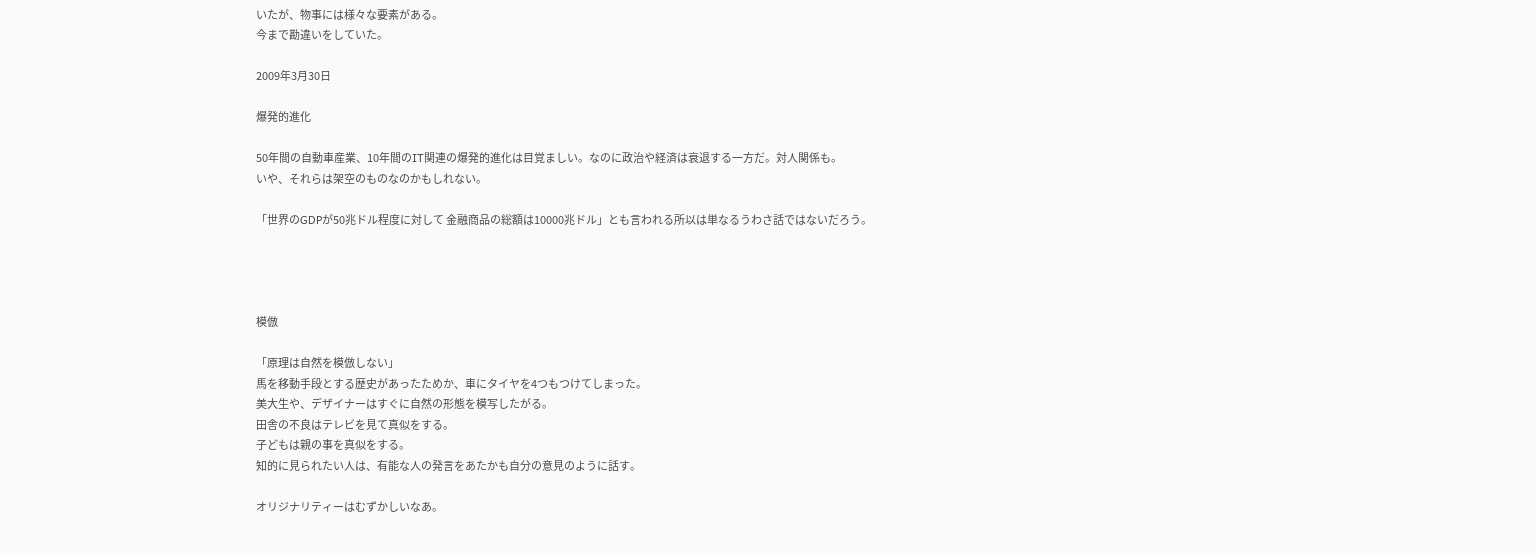いたが、物事には様々な要素がある。
今まで勘違いをしていた。

2009年3月30日

爆発的進化

50年間の自動車産業、10年間のIT関連の爆発的進化は目覚ましい。なのに政治や経済は衰退する一方だ。対人関係も。
いや、それらは架空のものなのかもしれない。

「世界のGDPが50兆ドル程度に対して 金融商品の総額は10000兆ドル」とも言われる所以は単なるうわさ話ではないだろう。




模倣

「原理は自然を模倣しない」
馬を移動手段とする歴史があったためか、車にタイヤを4つもつけてしまった。
美大生や、デザイナーはすぐに自然の形態を模写したがる。
田舎の不良はテレビを見て真似をする。
子どもは親の事を真似をする。
知的に見られたい人は、有能な人の発言をあたかも自分の意見のように話す。

オリジナリティーはむずかしいなあ。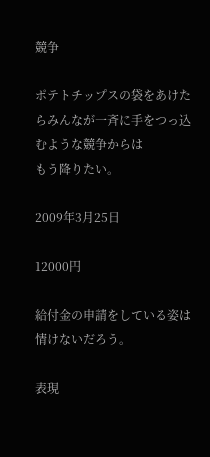競争

ポテトチップスの袋をあけたらみんなが一斉に手をつっ込むような競争からは
もう降りたい。

2009年3月25日

12000円

給付金の申請をしている姿は情けないだろう。

表現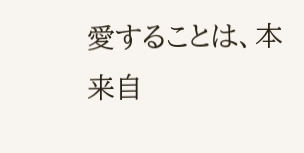愛することは、本来自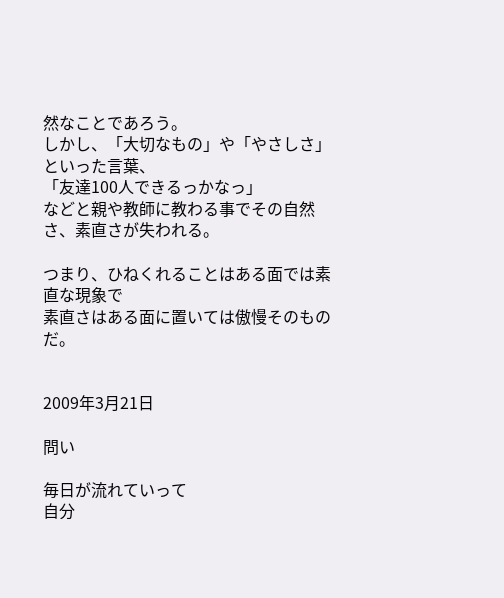然なことであろう。
しかし、「大切なもの」や「やさしさ」といった言葉、
「友達100人できるっかなっ」
などと親や教師に教わる事でその自然さ、素直さが失われる。

つまり、ひねくれることはある面では素直な現象で
素直さはある面に置いては傲慢そのものだ。


2009年3月21日

問い

毎日が流れていって
自分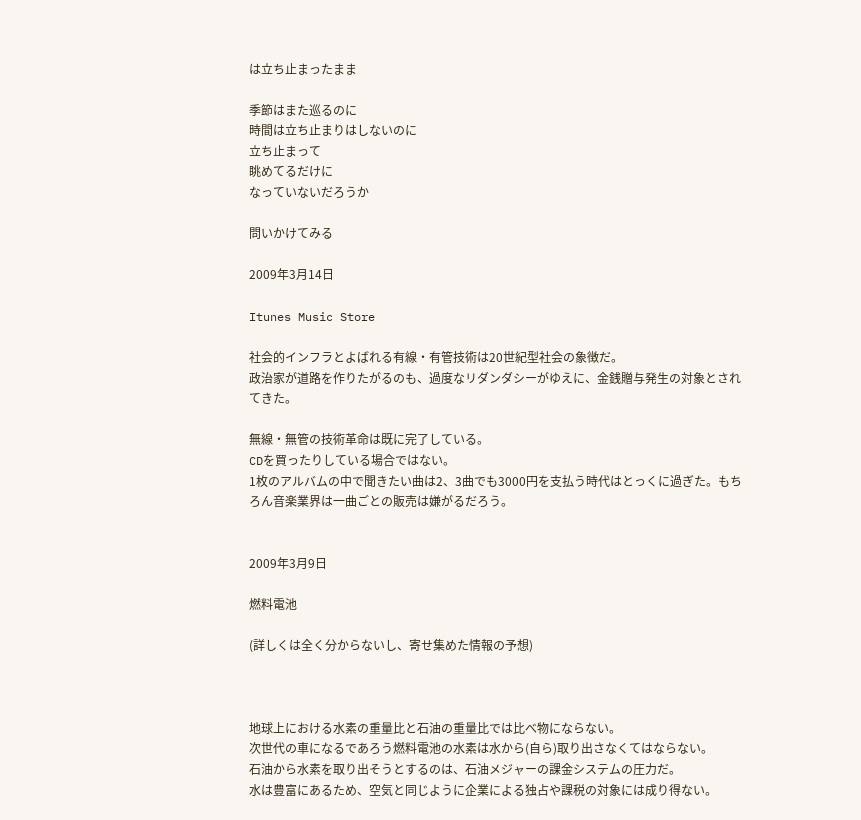は立ち止まったまま

季節はまた巡るのに
時間は立ち止まりはしないのに
立ち止まって
眺めてるだけに
なっていないだろうか

問いかけてみる

2009年3月14日

Itunes Music Store

社会的インフラとよばれる有線・有管技術は20世紀型社会の象徴だ。
政治家が道路を作りたがるのも、過度なリダンダシーがゆえに、金銭贈与発生の対象とされてきた。

無線・無管の技術革命は既に完了している。
CDを買ったりしている場合ではない。
1枚のアルバムの中で聞きたい曲は2、3曲でも3000円を支払う時代はとっくに過ぎた。もちろん音楽業界は一曲ごとの販売は嫌がるだろう。


2009年3月9日

燃料電池

(詳しくは全く分からないし、寄せ集めた情報の予想)



地球上における水素の重量比と石油の重量比では比べ物にならない。
次世代の車になるであろう燃料電池の水素は水から(自ら)取り出さなくてはならない。
石油から水素を取り出そうとするのは、石油メジャーの課金システムの圧力だ。
水は豊富にあるため、空気と同じように企業による独占や課税の対象には成り得ない。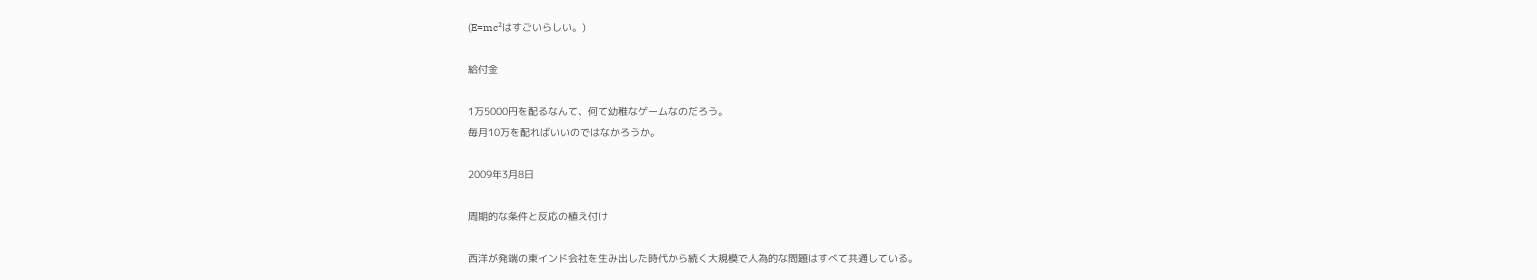(E=mc²はすごいらしい。)

給付金

1万5000円を配るなんて、何て幼稚なゲームなのだろう。
毎月10万を配ればいいのではなかろうか。

2009年3月8日

周期的な条件と反応の植え付け

西洋が発端の東インド会社を生み出した時代から続く大規模で人為的な問題はすべて共通している。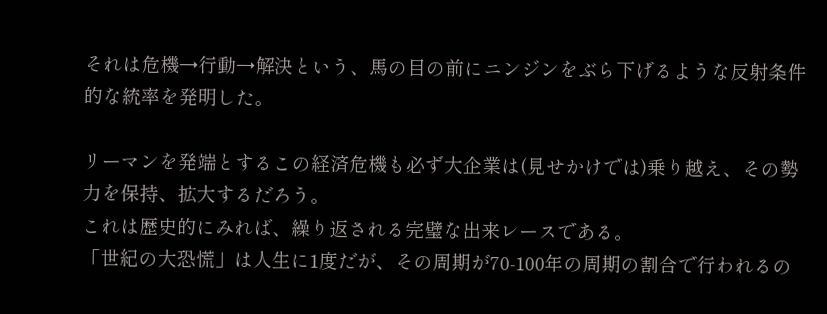それは危機→行動→解決という、馬の目の前にニンジンをぶら下げるような反射条件的な統率を発明した。

リーマンを発端とするこの経済危機も必ず大企業は(見せかけでは)乗り越え、その勢力を保持、拡大するだろう。
これは歴史的にみれば、繰り返される完璧な出来レースである。
「世紀の大恐慌」は人生に1度だが、その周期が70-100年の周期の割合で行われるの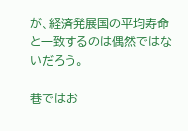が、経済発展国の平均寿命と一致するのは偶然ではないだろう。

巷ではお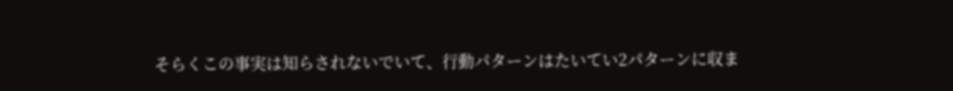そらくこの事実は知らされないでいて、行動パターンはたいてい2パターンに収ま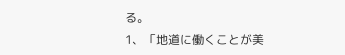る。
1、「地道に働くことが美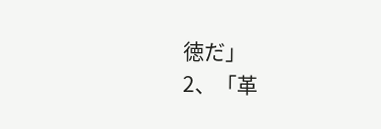徳だ」
2、「革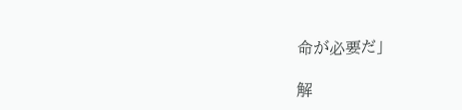命が必要だ」

解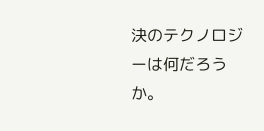決のテクノロジーは何だろうか。